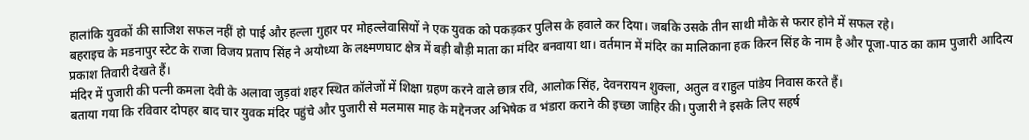हालांकि युवकों की साजिश सफल नहीं हो पाई और हल्ला गुहार पर मोहल्लेवासियों ने एक युवक को पकड़कर पुलिस के हवाले कर दिया। जबकि उसके तीन साथी मौके से फरार होने में सफल रहे।
बहराइच के मडनापुर स्टेट के राजा विजय प्रताप सिंह ने अयोध्या के लक्ष्मणघाट क्षेत्र में बड़ी बौड़ी माता का मंदिर बनवाया था। वर्तमान में मंदिर का मालिकाना हक किरन सिंह के नाम है और पूजा-पाठ का काम पुजारी आदित्य प्रकाश तिवारी देखते हैं।
मंदिर में पुजारी की पत्नी कमला देवी के अलावा जुड़वां शहर स्थित कॉलेजों में शिक्षा ग्रहण करने वाले छात्र रवि, आलोक सिंह, देवनरायन शुक्ला, अतुल व राहुल पांडेय निवास करते हैं।
बताया गया कि रविवार दोपहर बाद चार युवक मंदिर पहुंचे और पुजारी से मलमास माह के मद्देनजर अभिषेक व भंडारा कराने की इच्छा जाहिर की। पुजारी ने इसके लिए सहर्ष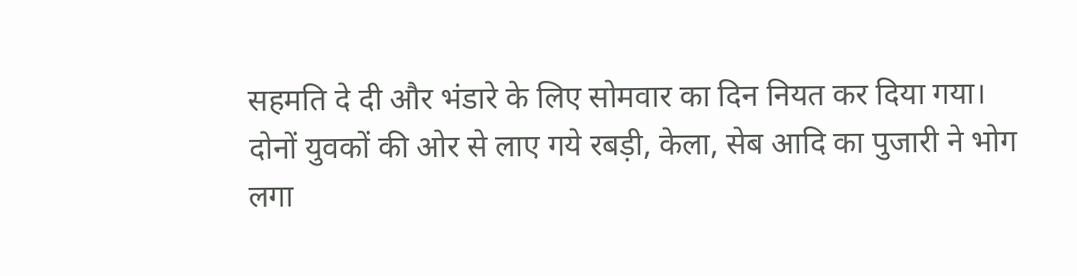सहमति दे दी और भंडारे के लिए सोमवार का दिन नियत कर दिया गया।
दोनों युवकों की ओर से लाए गये रबड़ी, केला, सेब आदि का पुजारी ने भोग लगा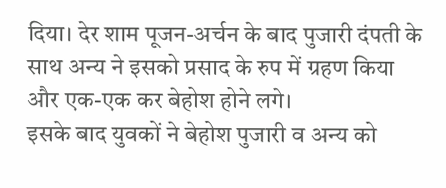दिया। देर शाम पूजन-अर्चन के बाद पुजारी दंपती के साथ अन्य ने इसको प्रसाद के रुप में ग्रहण किया और एक-एक कर बेहोश होने लगे।
इसके बाद युवकों ने बेहोश पुजारी व अन्य को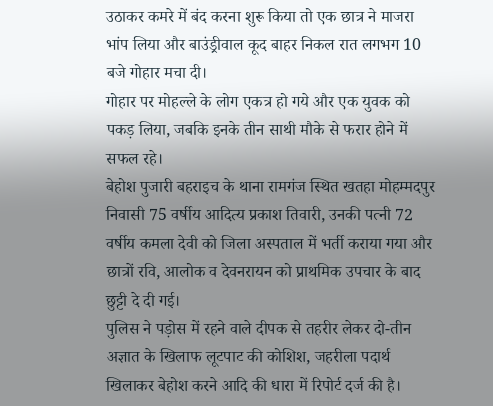उठाकर कमरे में बंद करना शुरू किया तो एक छात्र ने माजरा भांप लिया और बाउंड्रीवाल कूद बाहर निकल रात लगभग 10 बजे गोहार मचा दी।
गोहार पर मोहल्ले के लोग एकत्र हो गये और एक युवक को पकड़ लिया, जबकि इनके तीन साथी मौके से फरार होने में सफल रहे।
बेहोश पुजारी बहराइच के थाना रामगंज स्थित खतहा मोहम्मदपुर निवासी 75 वर्षीय आदित्य प्रकाश तिवारी, उनकी पत्नी 72 वर्षीय कमला देवी को जिला अस्पताल में भर्ती कराया गया और छात्रों रवि, आलोक व देवनरायन को प्राथमिक उपचार के बाद छुट्टी दे दी गई।
पुलिस ने पड़ोस में रहने वाले दीपक से तहरीर लेकर दो-तीन अज्ञात के खिलाफ लूटपाट की कोशिश, जहरीला पदार्थ खिलाकर बेहोश करने आदि की धारा में रिपोर्ट दर्ज की है।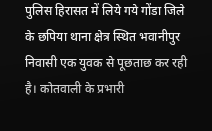पुलिस हिरासत में लिये गये गोंडा जिले के छपिया थाना क्षेत्र स्थित भवानीपुर निवासी एक युवक से पूछताछ कर रही है। कोतवाली के प्रभारी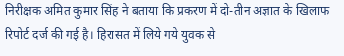निरीक्षक अमित कुमार सिंह ने बताया कि प्रकरण में दो-तीन अज्ञात के खिलाफ रिपोर्ट दर्ज की गई है। हिरासत में लिये गये युवक से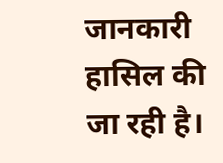जानकारी हासिल की जा रही है।